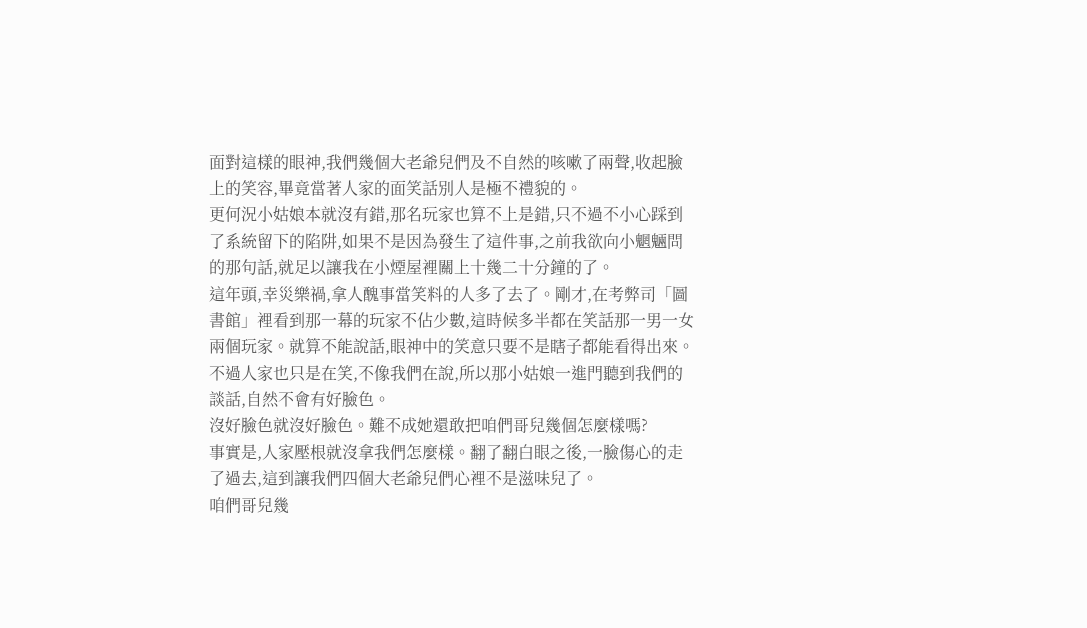面對這樣的眼神,我們幾個大老爺兒們及不自然的咳嗽了兩聲,收起臉上的笑容,畢竟當著人家的面笑話別人是極不禮貌的。
更何況小姑娘本就沒有錯,那名玩家也算不上是錯,只不過不小心踩到了系統留下的陷阱,如果不是因為發生了這件事,之前我欲向小魍魎問的那句話,就足以讓我在小煙屋裡關上十幾二十分鐘的了。
這年頭,幸災樂禍,拿人醜事當笑料的人多了去了。剛才,在考弊司「圖書館」裡看到那一幕的玩家不佔少數,這時候多半都在笑話那一男一女兩個玩家。就算不能說話,眼神中的笑意只要不是瞎子都能看得出來。不過人家也只是在笑,不像我們在說,所以那小姑娘一進門聽到我們的談話,自然不會有好臉色。
沒好臉色就沒好臉色。難不成她還敢把咱們哥兒幾個怎麼樣嗎?
事實是,人家壓根就沒拿我們怎麼樣。翻了翻白眼之後,一臉傷心的走了過去,這到讓我們四個大老爺兒們心裡不是滋味兒了。
咱們哥兒幾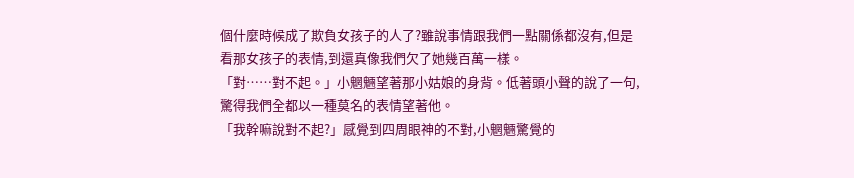個什麼時候成了欺負女孩子的人了?雖說事情跟我們一點關係都沒有,但是看那女孩子的表情,到還真像我們欠了她幾百萬一樣。
「對……對不起。」小魍魎望著那小姑娘的身背。低著頭小聲的說了一句,驚得我們全都以一種莫名的表情望著他。
「我幹嘛說對不起?」感覺到四周眼神的不對,小魍魎驚覺的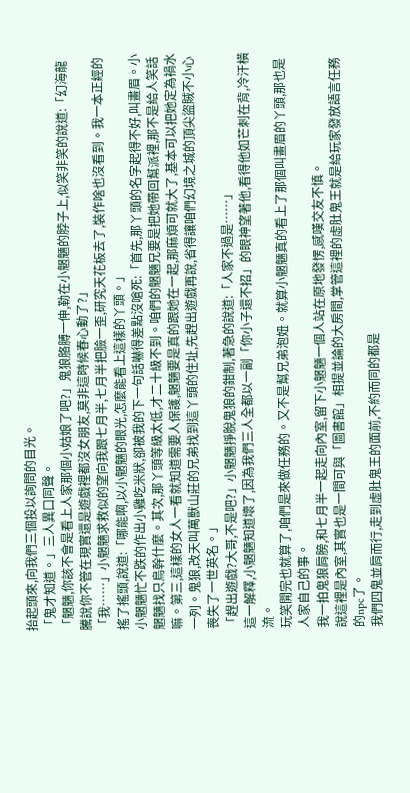抬起頭來,向我們三個投以詢問的目光。
「鬼才知道。」三人異口同聲。
「魍魎,你該不會是看上人家那個小姑娘了吧?」鬼狼胳膊一伸,勒在小魍魎的脖子上,似笑非笑的說道:「幻海龍騰說你不管在現實還是遊戲裡都沒女朋友,莫非這時候春心動了?」
「我……」小魍魎求救似的望向我跟七月半,七月半把臉一歪,研究天花板去了,裝作啥也沒看到。我一本正經的搖了搖頭,說道:「哪能啊,以小魍魎的眼光,怎麼能看上這樣的丫頭。」
小魍魎忙不跌的作出小雞吃米狀,卻被我的下一句話嚇得差點沒嗆死:「首先,那丫頭的名字起得不好,叫畫眉。小魍魎找只鳥幹什麼。其次,那丫頭等級太低,才二十級不到。咱們的魍魎兄要是把她帶回幫派裡,那不是給人笑話嘛。第三,這樣的女人一看就知道需要人保護,魍魎要是真的跟她在一起,那麻煩可就大了,基本可以把她定為禍水一列。鬼狼,改天叫萬獸山莊的兄弟找到這丫頭的住址,先趕出遊戲再說,省得讓咱們幻境之城的頂尖盜賊不小心喪失了一世英名。」
「趕出遊戲?大哥,不是吧?」小魍魎掙脫鬼狼的鉗制,著急的說道:「人家不過是……」
這一解釋,小魍魎知道壞了,因為我們三人全都以一副「你小子還不招」的眼神望著他,看得他如芒刺在背,冷汗橫流。
玩笑開完也就算了,咱們是來做任務的。又不是幫兄弟泡妞。就算小魍魎真的看上了那個叫畫眉的丫頭,那也是人家自己的事。
我一拍鬼狼肩膀,和七月半一起走向內室,留下小魍魎一個人站在原地發愣,感嘆交友不慎。
說這裡是內室,其實也是一間可與「圖書館」相提並論的大房間,掌管這裡的虛肚鬼王就是給玩家發放語言任務的npc了。
我們四鬼並肩而行,走到虛肚鬼王的面前,不約而同的都是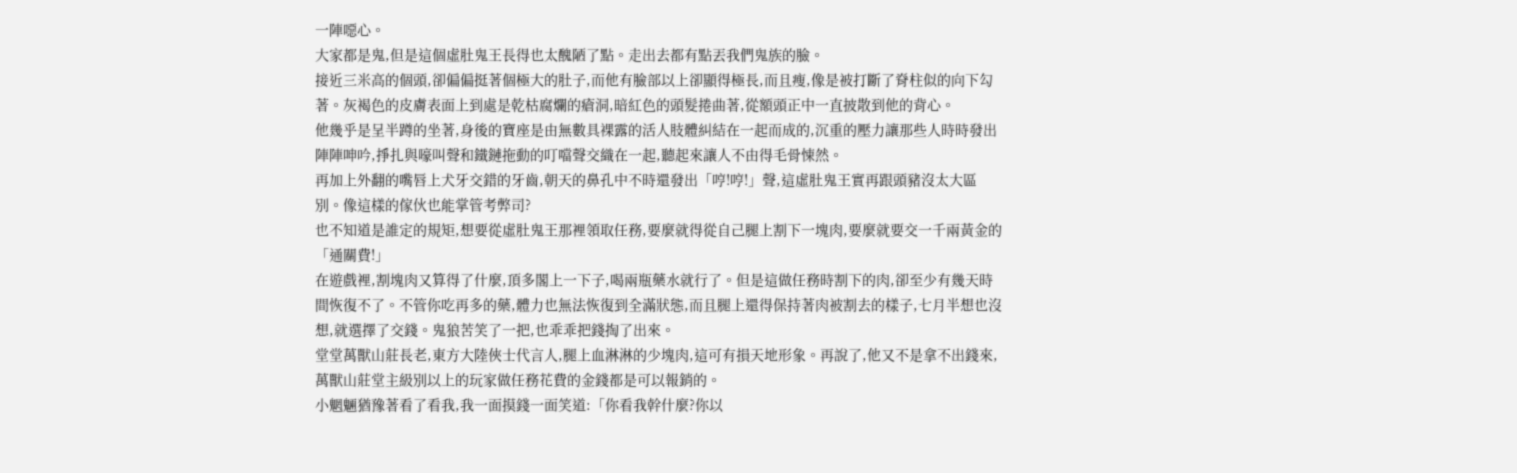一陣噁心。
大家都是鬼,但是這個虛肚鬼王長得也太醜陋了點。走出去都有點丟我們鬼族的臉。
接近三米高的個頭,卻偏偏挺著個極大的肚子,而他有臉部以上卻顯得極長,而且瘦,像是被打斷了脊柱似的向下勾著。灰褐色的皮膚表面上到處是乾枯腐爛的瘡洞,暗紅色的頭髮捲曲著,從額頭正中一直披散到他的背心。
他幾乎是呈半蹲的坐著,身後的寶座是由無數具裸露的活人肢體糾結在一起而成的,沉重的壓力讓那些人時時發出陣陣呻吟,掙扎與嚎叫聲和鐵鏈拖動的叮噹聲交織在一起,聽起來讓人不由得毛骨悚然。
再加上外翻的嘴唇上犬牙交錯的牙齒,朝天的鼻孔中不時還發出「哼!哼!」聲,這虛肚鬼王實再跟頭豬沒太大區別。像這樣的傢伙也能掌管考弊司?
也不知道是誰定的規矩,想要從虛肚鬼王那裡領取任務,要麼就得從自己腿上割下一塊肉,要麼就要交一千兩黃金的「通關費!」
在遊戲裡,割塊肉又算得了什麼,頂多閣上一下子,喝兩瓶藥水就行了。但是這做任務時割下的肉,卻至少有幾天時間恢復不了。不管你吃再多的藥,體力也無法恢復到全滿狀態,而且腿上還得保持著肉被割去的樣子,七月半想也沒想,就選擇了交錢。鬼狼苦笑了一把,也乖乖把錢掏了出來。
堂堂萬獸山莊長老,東方大陸俠士代言人,腿上血淋淋的少塊肉,這可有損天地形象。再說了,他又不是拿不出錢來,萬獸山莊堂主級別以上的玩家做任務花費的金錢都是可以報銷的。
小魍魎猶豫著看了看我,我一面摸錢一面笑道:「你看我幹什麼?你以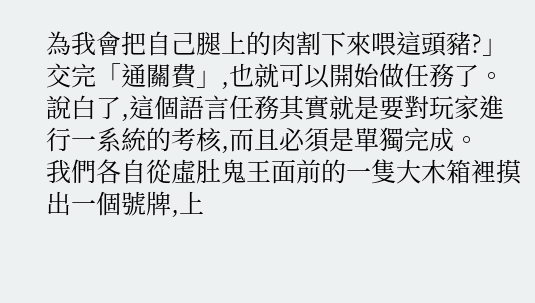為我會把自己腿上的肉割下來喂這頭豬?」
交完「通關費」,也就可以開始做任務了。
說白了,這個語言任務其實就是要對玩家進行一系統的考核,而且必須是單獨完成。
我們各自從虛肚鬼王面前的一隻大木箱裡摸出一個號牌,上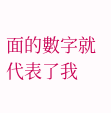面的數字就代表了我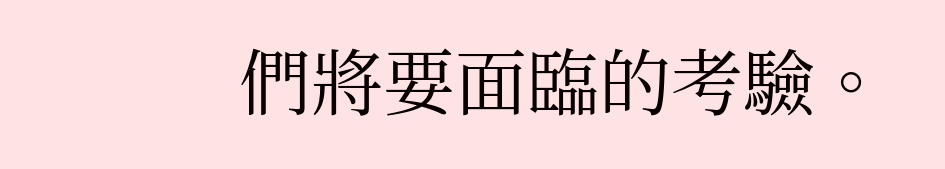們將要面臨的考驗。